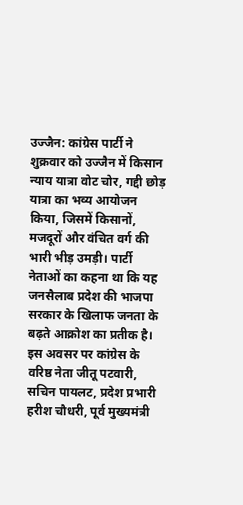उज्जैन: कांग्रेस पार्टी ने शुक्रवार को उज्जैन में किसान न्याय यात्रा वोट चोर, गद्दी छोड़ यात्रा का भव्य आयोजन किया, जिसमें किसानों, मजदूरों और वंचित वर्ग की भारी भीड़ उमड़ी। पार्टी नेताओं का कहना था कि यह जनसैलाब प्रदेश की भाजपा सरकार के खिलाफ जनता के बढ़ते आक्रोश का प्रतीक है।
इस अवसर पर कांग्रेस के वरिष्ठ नेता जीतू पटवारी, सचिन पायलट, प्रदेश प्रभारी हरीश चौधरी, पूर्व मुख्यमंत्री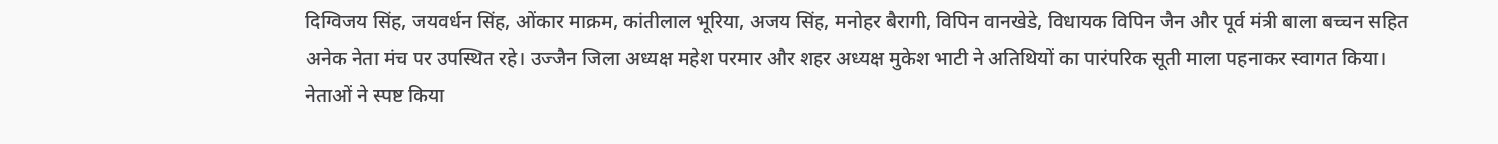दिग्विजय सिंह, जयवर्धन सिंह, ओंकार माक्रम, कांतीलाल भूरिया, अजय सिंह, मनोहर बैरागी, विपिन वानखेडे, विधायक विपिन जैन और पूर्व मंत्री बाला बच्चन सहित अनेक नेता मंच पर उपस्थित रहे। उज्जैन जिला अध्यक्ष महेश परमार और शहर अध्यक्ष मुकेश भाटी ने अतिथियों का पारंपरिक सूती माला पहनाकर स्वागत किया।
नेताओं ने स्पष्ट किया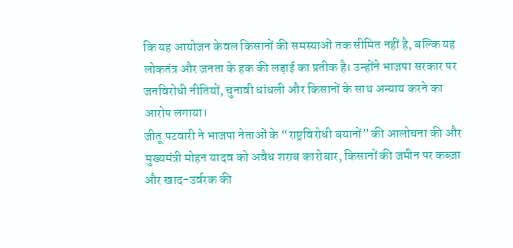कि यह आयोजन केवल किसानों की समस्याओं तक सीमित नहीं है, बल्कि यह लोकतंत्र और जनता के हक की लड़ाई का प्रतीक है। उन्होंने भाजपा सरकार पर जनविरोधी नीतियों, चुनावी धांधली और किसानों के साथ अन्याय करने का आरोप लगाया।
जीतू पटवारी ने भाजपा नेताओं के “राष्ट्रविरोधी बयानों” की आलोचना की और मुख्यमंत्री मोहन यादव को अवैध शराब कारोबार, किसानों की जमीन पर कब्ज़ा और खाद-उर्वरक की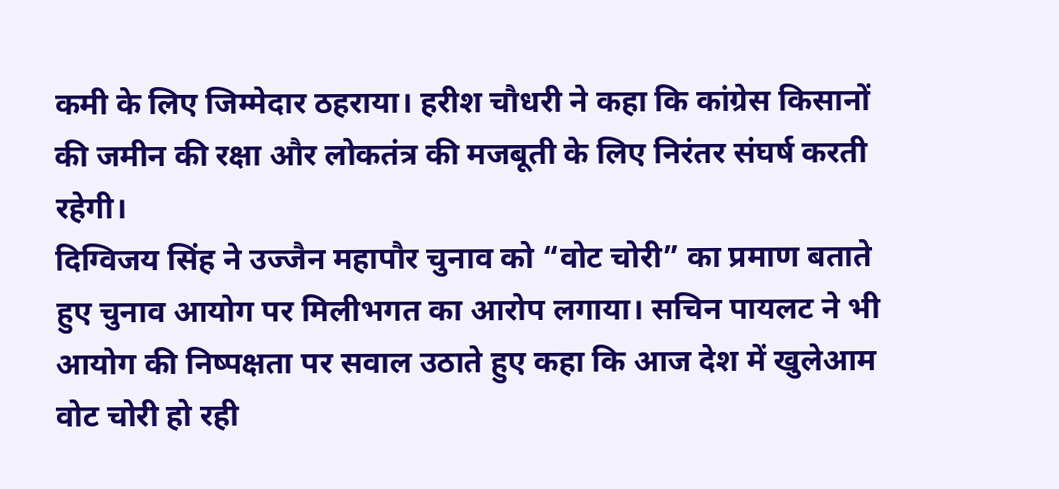कमी के लिए जिम्मेदार ठहराया। हरीश चौधरी ने कहा कि कांग्रेस किसानों की जमीन की रक्षा और लोकतंत्र की मजबूती के लिए निरंतर संघर्ष करती रहेगी।
दिग्विजय सिंह ने उज्जैन महापौर चुनाव को “वोट चोरी” का प्रमाण बताते हुए चुनाव आयोग पर मिलीभगत का आरोप लगाया। सचिन पायलट ने भी आयोग की निष्पक्षता पर सवाल उठाते हुए कहा कि आज देश में खुलेआम वोट चोरी हो रही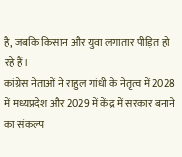है, जबकि किसान और युवा लगातार पीड़ित हो रहे हैं।
कांग्रेस नेताओं ने राहुल गांधी के नेतृत्व में 2028 में मध्यप्रदेश और 2029 में केंद्र में सरकार बनाने का संकल्प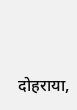दोहराया,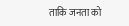ताकि जनता को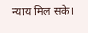न्याय मिल सके।